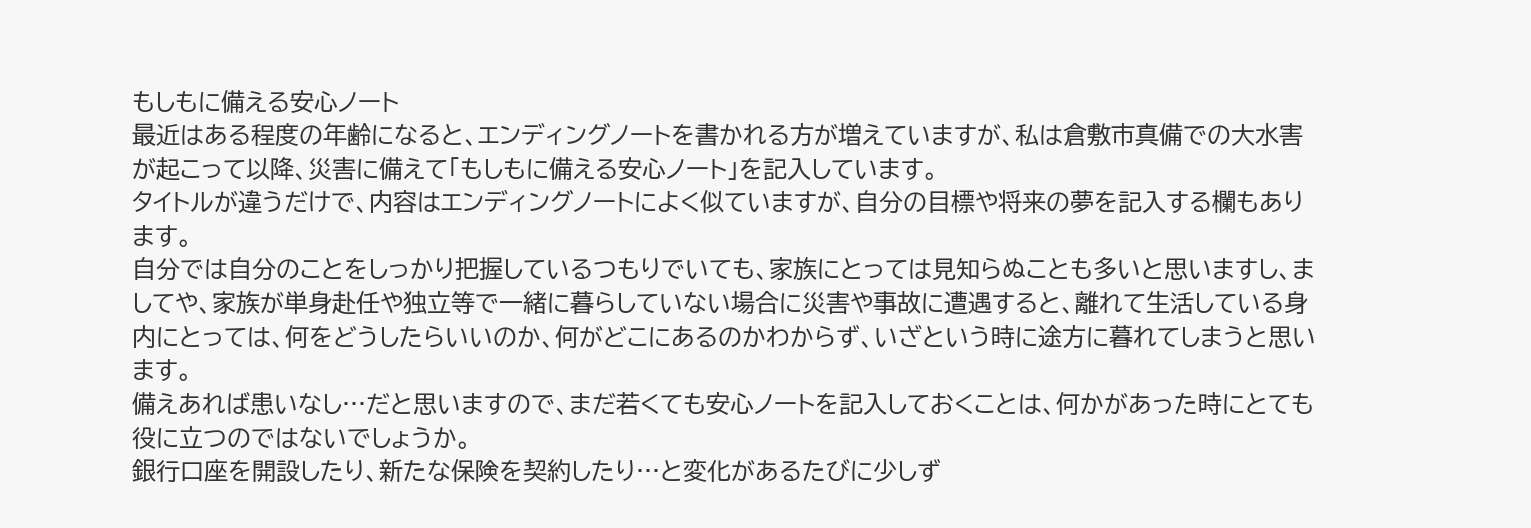もしもに備える安心ノート
最近はある程度の年齢になると、エンディングノートを書かれる方が増えていますが、私は倉敷市真備での大水害が起こって以降、災害に備えて「もしもに備える安心ノート」を記入しています。
タイトルが違うだけで、内容はエンディングノートによく似ていますが、自分の目標や将来の夢を記入する欄もあります。
自分では自分のことをしっかり把握しているつもりでいても、家族にとっては見知らぬことも多いと思いますし、ましてや、家族が単身赴任や独立等で一緒に暮らしていない場合に災害や事故に遭遇すると、離れて生活している身内にとっては、何をどうしたらいいのか、何がどこにあるのかわからず、いざという時に途方に暮れてしまうと思います。
備えあれば患いなし…だと思いますので、まだ若くても安心ノートを記入しておくことは、何かがあった時にとても役に立つのではないでしょうか。
銀行口座を開設したり、新たな保険を契約したり…と変化があるたびに少しず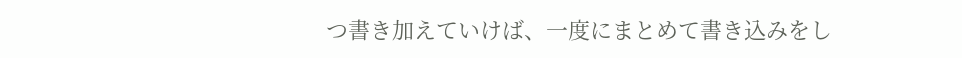つ書き加えていけば、一度にまとめて書き込みをし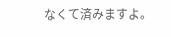なくて済みますよ。